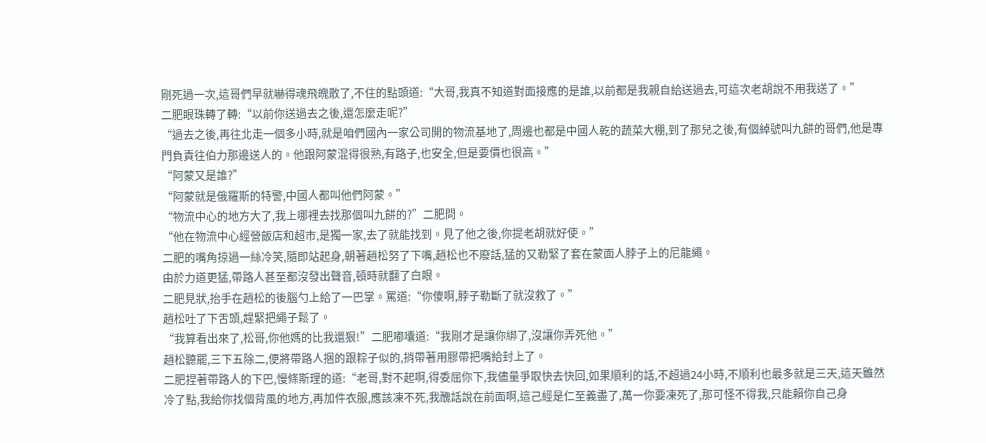剛死過一次,這哥們早就嚇得魂飛魄散了,不住的點頭道:“大哥,我真不知道對面接應的是誰,以前都是我親自給送過去,可這次老胡說不用我送了。”
二肥眼珠轉了轉:“以前你送過去之後,還怎麼走呢?”
“過去之後,再往北走一個多小時,就是咱們國內一家公司開的物流基地了,周邊也都是中國人乾的蔬菜大棚,到了那兒之後,有個綽號叫九餅的哥們,他是專門負責往伯力那邊送人的。他跟阿蒙混得很熟,有路子,也安全,但是要價也很高。”
“阿蒙又是誰?”
“阿蒙就是俄羅斯的特警,中國人都叫他們阿蒙。”
“物流中心的地方大了,我上哪裡去找那個叫九餅的?”二肥問。
“他在物流中心經營飯店和超市,是獨一家,去了就能找到。見了他之後,你提老胡就好使。”
二肥的嘴角掠過一絲冷笑,隨即站起身,朝著趙松努了下嘴,趙松也不廢話,猛的又勒緊了套在蒙面人脖子上的尼龍繩。
由於力道更猛,帶路人甚至都沒發出聲音,頓時就翻了白眼。
二肥見狀,抬手在趙松的後腦勺上給了一巴掌。罵道:“你傻啊,脖子勒斷了就沒救了。”
趙松吐了下舌頭,趕緊把繩子鬆了。
“我算看出來了,松哥,你他媽的比我還狠!”二肥嘟囔道:“我剛才是讓你綁了,沒讓你弄死他。”
趙松聽罷,三下五除二,便將帶路人捆的跟粽子似的,捎帶著用膠帶把嘴給封上了。
二肥捏著帶路人的下巴,慢條斯理的道:“老哥,對不起啊,得委屈你下,我儘量爭取快去快回,如果順利的話,不超過24小時,不順利也最多就是三天,這天雖然冷了點,我給你找個背風的地方,再加件衣服,應該凍不死,我醜話說在前面啊,這己經是仁至義盡了,萬一你要凍死了,那可怪不得我,只能賴你自己身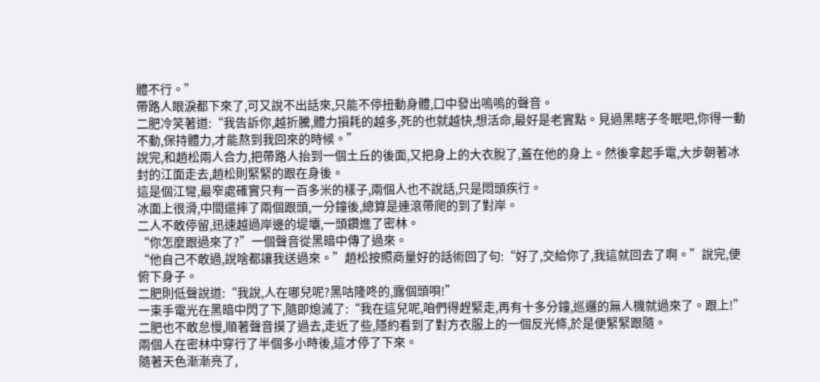體不行。”
帶路人眼淚都下來了,可又說不出話來,只能不停扭動身體,口中發出嗚嗚的聲音。
二肥冷笑著道:“我告訴你,越折騰,體力損耗的越多,死的也就越快,想活命,最好是老實點。見過黑瞎子冬眠吧,你得一動不動,保持體力,才能熬到我回來的時候。”
說完,和趙松兩人合力,把帶路人抬到一個土丘的後面,又把身上的大衣脫了,蓋在他的身上。然後拿起手電,大步朝著冰封的江面走去,趙松則緊緊的跟在身後。
這是個江彎,最窄處確實只有一百多米的樣子,兩個人也不說話,只是悶頭疾行。
冰面上很滑,中間還摔了兩個跟頭,一分鐘後,總算是連滾帶爬的到了對岸。
二人不敢停留,迅速越過岸邊的堤壩,一頭鑽進了密林。
“你怎麼跟過來了?”一個聲音從黑暗中傳了過來。
“他自己不敢過,說啥都讓我送過來。”趙松按照商量好的話術回了句:“好了,交給你了,我這就回去了啊。”說完,便俯下身子。
二肥則低聲說道:“我說,人在哪兒呢?黑咕隆咚的,露個頭唄!”
一束手電光在黑暗中閃了下,隨即熄滅了:“我在這兒呢,咱們得趕緊走,再有十多分鐘,巡邏的無人機就過來了。跟上!”
二肥也不敢怠慢,順著聲音摸了過去,走近了些,隱約看到了對方衣服上的一個反光條,於是便緊緊跟隨。
兩個人在密林中穿行了半個多小時後,這才停了下來。
隨著天色漸漸亮了,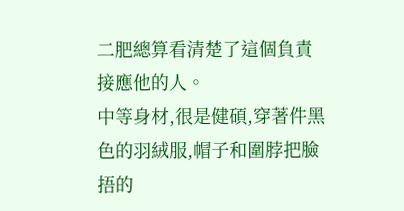二肥總算看清楚了這個負責接應他的人。
中等身材,很是健碩,穿著件黑色的羽絨服,帽子和圍脖把臉捂的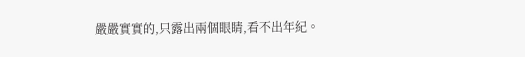嚴嚴實實的,只露出兩個眼睛,看不出年紀。